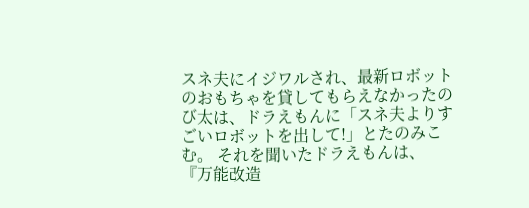スネ夫にイジワルされ、最新ロボットのおもちゃを貸してもらえなかったのび太は、ドラえもんに「スネ夫よりすごいロボットを出して!」とたのみこむ。 それを聞いたドラえもんは、『万能改造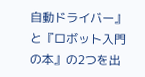自動ドライバー』と『ロボット入門の本』の2つを出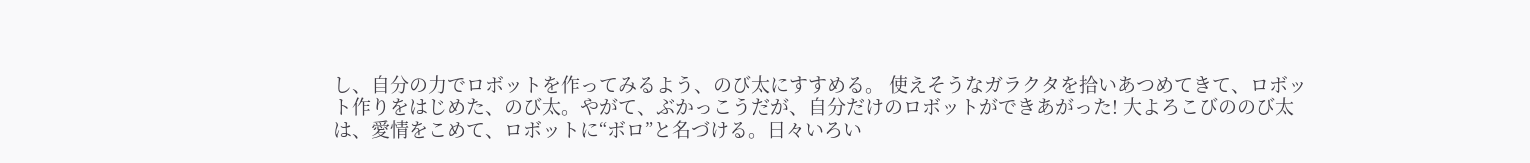し、自分の力でロボットを作ってみるよう、のび太にすすめる。 使えそうなガラクタを拾いあつめてきて、ロボット作りをはじめた、のび太。やがて、ぶかっこうだが、自分だけのロボットができあがった! 大よろこびののび太は、愛情をこめて、ロボットに“ボロ”と名づける。日々いろい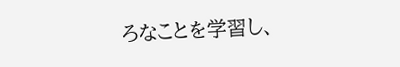ろなことを学習し、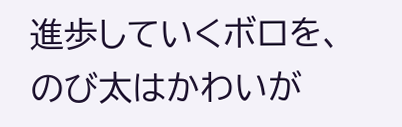進歩していくボロを、のび太はかわいが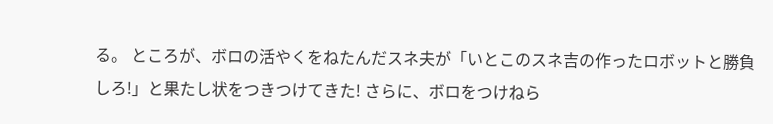る。 ところが、ボロの活やくをねたんだスネ夫が「いとこのスネ吉の作ったロボットと勝負しろ!」と果たし状をつきつけてきた! さらに、ボロをつけねら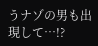うナゾの男も出現して…!?